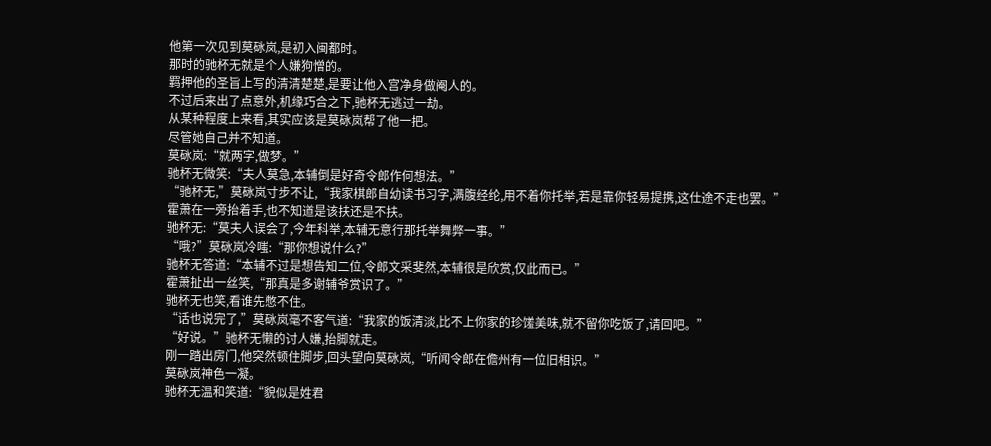他第一次见到莫砯岚,是初入闽都时。
那时的驰杯无就是个人嫌狗憎的。
羁押他的圣旨上写的清清楚楚,是要让他入宫净身做阉人的。
不过后来出了点意外,机缘巧合之下,驰杯无逃过一劫。
从某种程度上来看,其实应该是莫砯岚帮了他一把。
尽管她自己并不知道。
莫砯岚:“就两字,做梦。”
驰杯无微笑:“夫人莫急,本辅倒是好奇令郎作何想法。”
“驰杯无,”莫砯岚寸步不让,“我家棋郎自幼读书习字,满腹经纶,用不着你托举,若是靠你轻易提携,这仕途不走也罢。”
霍萧在一旁抬着手,也不知道是该扶还是不扶。
驰杯无:“莫夫人误会了,今年科举,本辅无意行那托举舞弊一事。”
“哦?”莫砯岚冷嗤:“那你想说什么?”
驰杯无答道:“本辅不过是想告知二位,令郎文采斐然,本辅很是欣赏,仅此而已。”
霍萧扯出一丝笑,“那真是多谢辅爷赏识了。”
驰杯无也笑,看谁先憋不住。
“话也说完了,”莫砯岚毫不客气道:“我家的饭清淡,比不上你家的珍馐美味,就不留你吃饭了,请回吧。”
“好说。”驰杯无懒的讨人嫌,抬脚就走。
刚一踏出房门,他突然顿住脚步,回头望向莫砯岚,“听闻令郎在儋州有一位旧相识。”
莫砯岚神色一凝。
驰杯无温和笑道:“貌似是姓君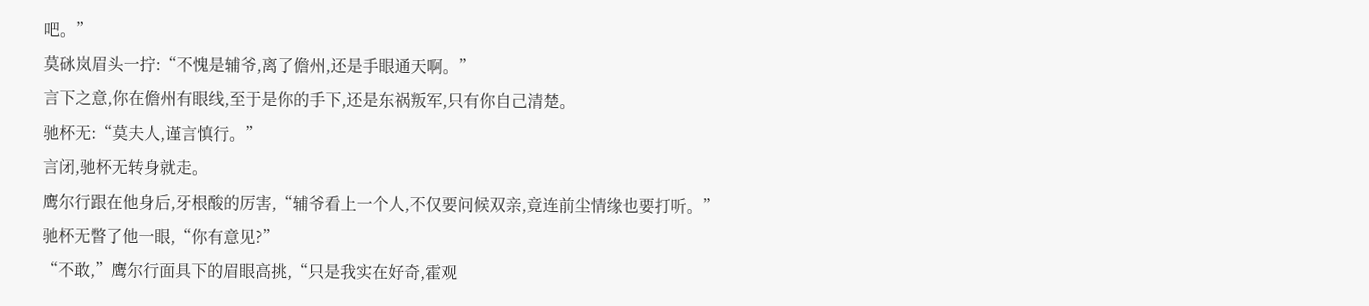吧。”
莫砯岚眉头一拧:“不愧是辅爷,离了儋州,还是手眼通天啊。”
言下之意,你在儋州有眼线,至于是你的手下,还是东祸叛军,只有你自己清楚。
驰杯无:“莫夫人,谨言慎行。”
言闭,驰杯无转身就走。
鹰尔行跟在他身后,牙根酸的厉害,“辅爷看上一个人,不仅要问候双亲,竟连前尘情缘也要打听。”
驰杯无瞥了他一眼,“你有意见?”
“不敢,”鹰尔行面具下的眉眼高挑,“只是我实在好奇,霍观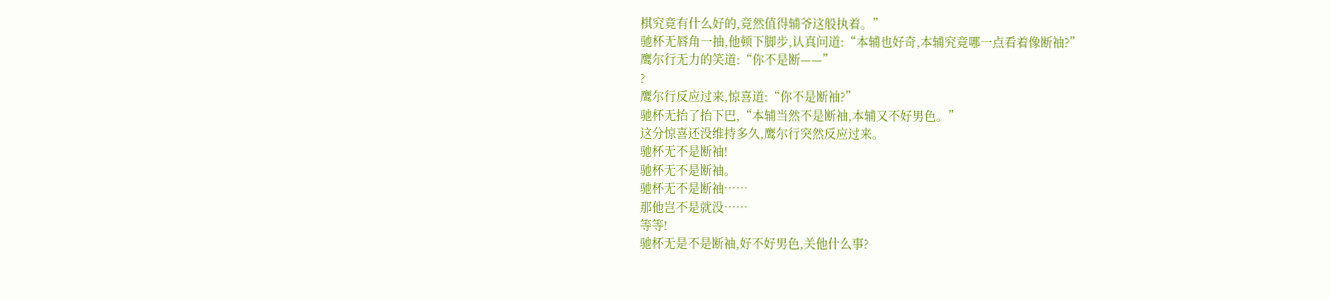棋究竟有什么好的,竟然值得辅爷这般执着。”
驰杯无唇角一抽,他顿下脚步,认真问道:“本辅也好奇,本辅究竟哪一点看着像断袖?”
鹰尔行无力的笑道:“你不是断——”
?
鹰尔行反应过来,惊喜道:“你不是断袖?”
驰杯无抬了抬下巴,“本辅当然不是断袖,本辅又不好男色。”
这分惊喜还没维持多久,鹰尔行突然反应过来。
驰杯无不是断袖!
驰杯无不是断袖。
驰杯无不是断袖……
那他岂不是就没……
等等!
驰杯无是不是断袖,好不好男色,关他什么事?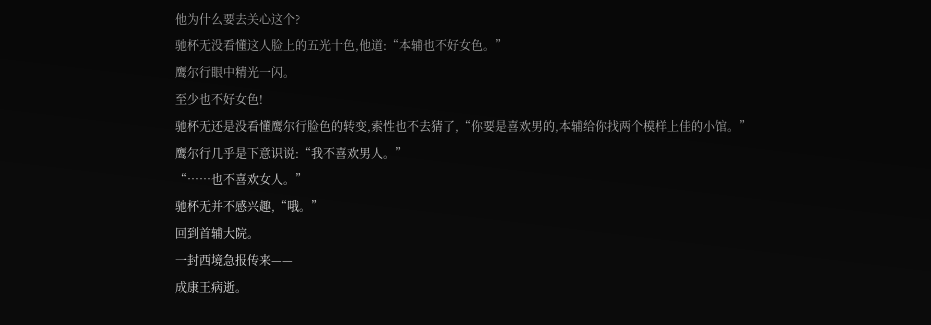他为什么要去关心这个?
驰杯无没看懂这人脸上的五光十色,他道:“本辅也不好女色。”
鹰尔行眼中精光一闪。
至少也不好女色!
驰杯无还是没看懂鹰尔行脸色的转变,索性也不去猜了,“你要是喜欢男的,本辅给你找两个模样上佳的小馆。”
鹰尔行几乎是下意识说:“我不喜欢男人。”
“……也不喜欢女人。”
驰杯无并不感兴趣,“哦。”
回到首辅大院。
一封西境急报传来——
成康王病逝。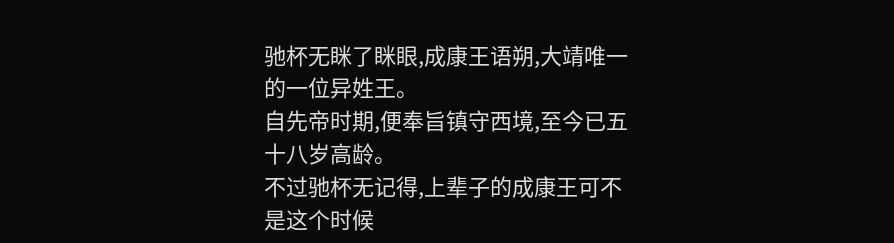驰杯无眯了眯眼,成康王语朔,大靖唯一的一位异姓王。
自先帝时期,便奉旨镇守西境,至今已五十八岁高龄。
不过驰杯无记得,上辈子的成康王可不是这个时候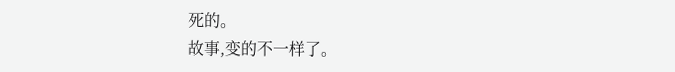死的。
故事,变的不一样了。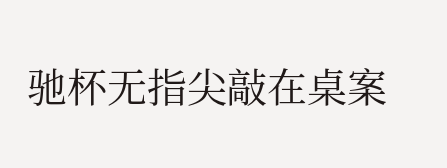驰杯无指尖敲在桌案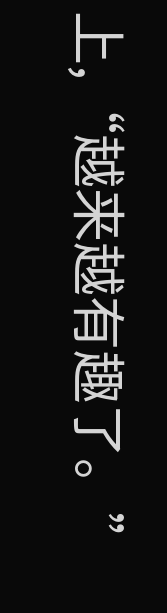上,“越来越有趣了。”